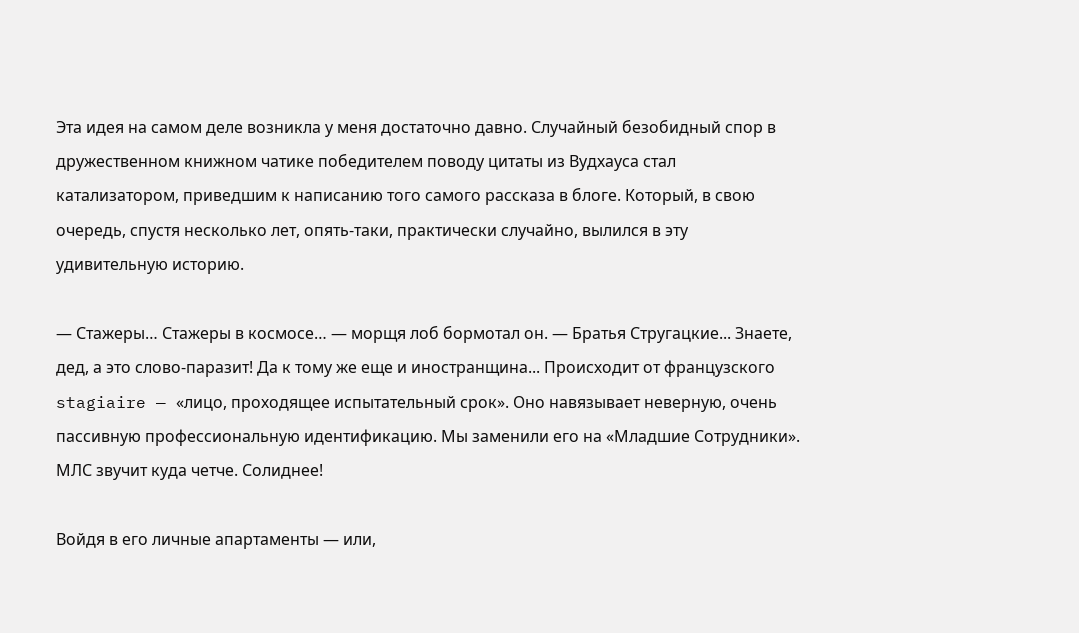Эта идея на самом деле возникла у меня достаточно давно. Случайный безобидный спор в дружественном книжном чатике победителем поводу цитаты из Вудхауса стал катализатором, приведшим к написанию того самого рассказа в блоге. Который, в свою очередь, спустя несколько лет, опять-таки, практически случайно, вылился в эту удивительную историю.

— Стажеры… Стажеры в космосе… — морщя лоб бормотал он. — Братья Стругацкие... Знаете, дед, а это слово-паразит! Да к тому же еще и иностранщина... Происходит от французского stagiaire — «лицо, проходящее испытательный срок». Оно навязывает неверную, очень пассивную профессиональную идентификацию. Мы заменили его на «Младшие Сотрудники». МЛС звучит куда четче. Солиднее!

Войдя в его личные апартаменты — или,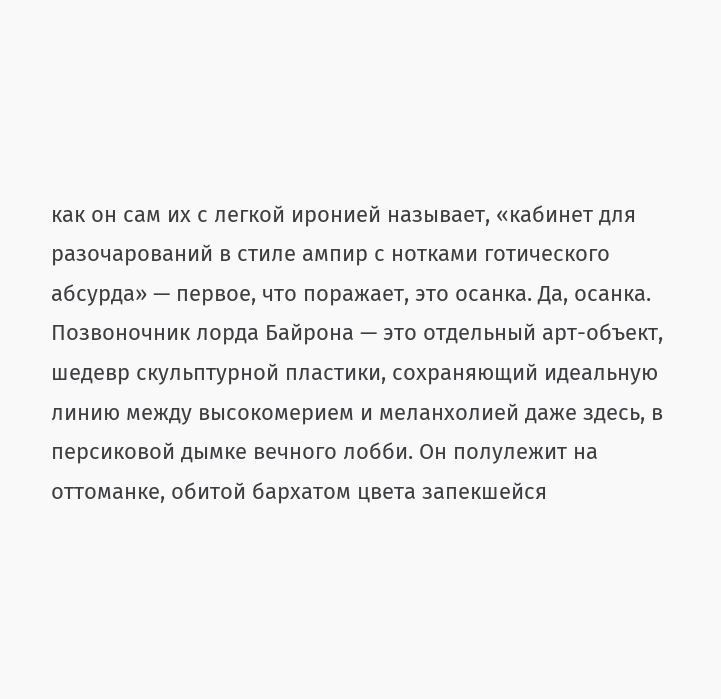как он сам их с легкой иронией называет, «кабинет для разочарований в стиле ампир с нотками готического абсурда» — первое, что поражает, это осанка. Да, осанка. Позвоночник лорда Байрона — это отдельный арт-объект, шедевр скульптурной пластики, сохраняющий идеальную линию между высокомерием и меланхолией даже здесь, в персиковой дымке вечного лобби. Он полулежит на оттоманке, обитой бархатом цвета запекшейся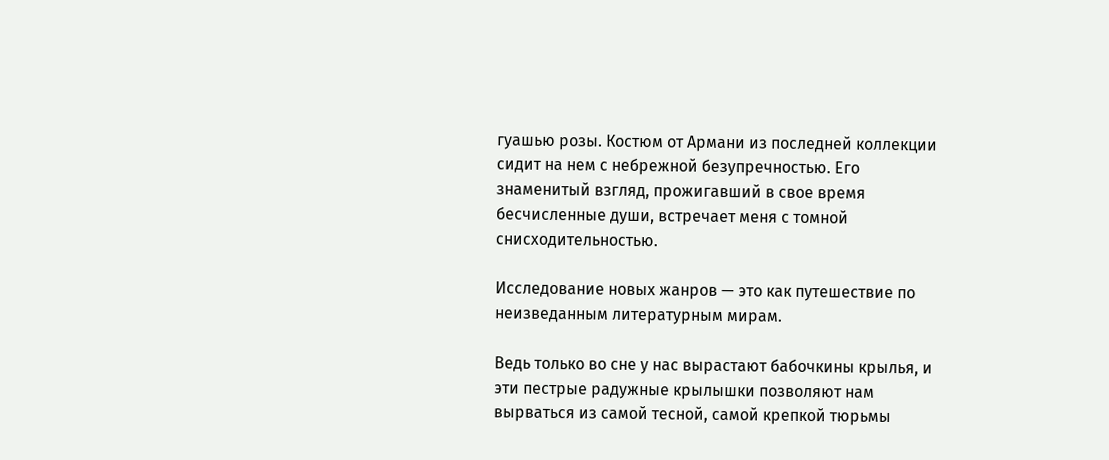гуашью розы. Костюм от Армани из последней коллекции сидит на нем с небрежной безупречностью. Его знаменитый взгляд, прожигавший в свое время бесчисленные души, встречает меня с томной снисходительностью.

Исследование новых жанров — это как путешествие по неизведанным литературным мирам.

Ведь только во сне у нас вырастают бабочкины крылья, и эти пестрые радужные крылышки позволяют нам вырваться из самой тесной, самой крепкой тюрьмы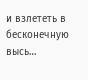и взлететь в бесконечную высь…